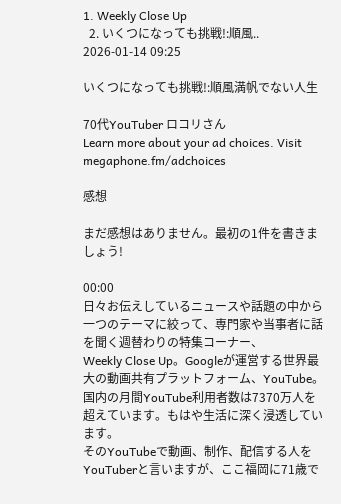1. Weekly Close Up
  2. いくつになっても挑戦!:順風..
2026-01-14 09:25

いくつになっても挑戦!:順風満帆でない人生

70代YouTuber ロコリさん
Learn more about your ad choices. Visit megaphone.fm/adchoices

感想

まだ感想はありません。最初の1件を書きましょう!

00:00
日々お伝えしているニュースや話題の中から一つのテーマに絞って、専門家や当事者に話を聞く週替わりの特集コーナー、
Weekly Close Up。Googleが運営する世界最大の動画共有プラットフォーム、YouTube。
国内の月間YouTube利用者数は7370万人を超えています。もはや生活に深く浸透しています。
そのYouTubeで動画、制作、配信する人をYouTuberと言いますが、ここ福岡に71歳で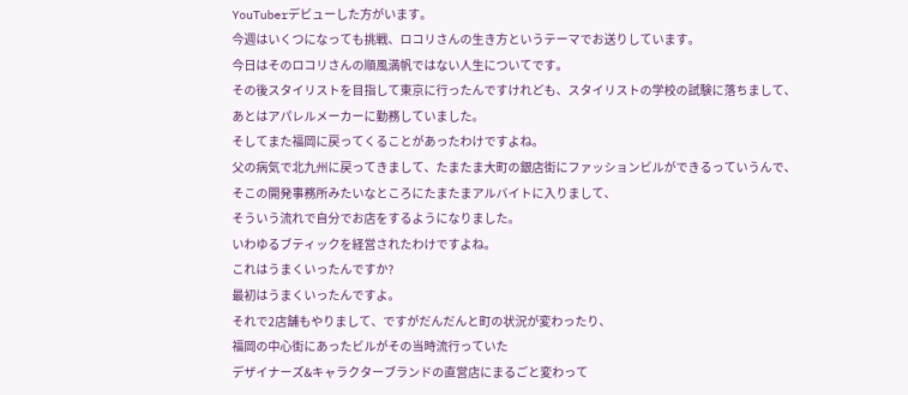YouTuberデビューした方がいます。
今週はいくつになっても挑戦、ロコリさんの生き方というテーマでお送りしています。
今日はそのロコリさんの順風満帆ではない人生についてです。
その後スタイリストを目指して東京に行ったんですけれども、スタイリストの学校の試験に落ちまして、
あとはアパレルメーカーに勤務していました。
そしてまた福岡に戻ってくることがあったわけですよね。
父の病気で北九州に戻ってきまして、たまたま大町の銀店街にファッションビルができるっていうんで、
そこの開発事務所みたいなところにたまたまアルバイトに入りまして、
そういう流れで自分でお店をするようになりました。
いわゆるブティックを経営されたわけですよね。
これはうまくいったんですか?
最初はうまくいったんですよ。
それで2店舗もやりまして、ですがだんだんと町の状況が変わったり、
福岡の中心街にあったビルがその当時流行っていた
デザイナーズ&キャラクターブランドの直営店にまるごと変わって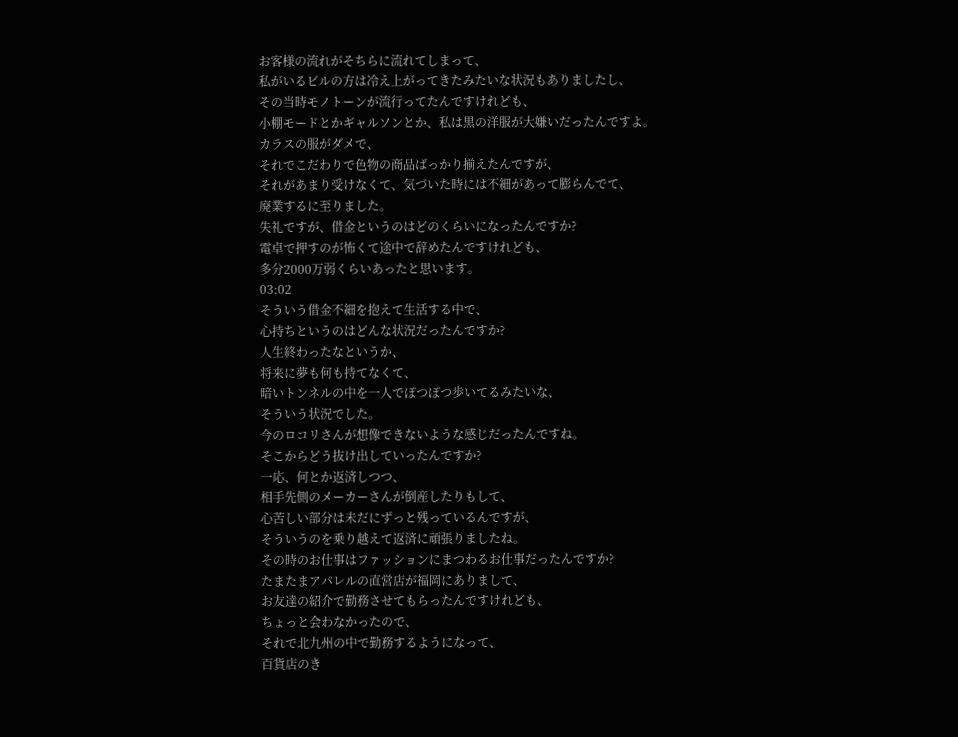お客様の流れがそちらに流れてしまって、
私がいるビルの方は冷え上がってきたみたいな状況もありましたし、
その当時モノトーンが流行ってたんですけれども、
小棚モードとかギャルソンとか、私は黒の洋服が大嫌いだったんですよ。
カラスの服がダメで、
それでこだわりで色物の商品ばっかり揃えたんですが、
それがあまり受けなくて、気づいた時には不細があって膨らんでて、
廃業するに至りました。
失礼ですが、借金というのはどのくらいになったんですか?
電卓で押すのが怖くて途中で辞めたんですけれども、
多分2000万弱くらいあったと思います。
03:02
そういう借金不細を抱えて生活する中で、
心持ちというのはどんな状況だったんですか?
人生終わったなというか、
将来に夢も何も持てなくて、
暗いトンネルの中を一人でぽつぽつ歩いてるみたいな、
そういう状況でした。
今のロコリさんが想像できないような感じだったんですね。
そこからどう抜け出していったんですか?
一応、何とか返済しつつ、
相手先側のメーカーさんが倒産したりもして、
心苦しい部分は未だにずっと残っているんですが、
そういうのを乗り越えて返済に頑張りましたね。
その時のお仕事はファッションにまつわるお仕事だったんですか?
たまたまアパレルの直営店が福岡にありまして、
お友達の紹介で勤務させてもらったんですけれども、
ちょっと会わなかったので、
それで北九州の中で勤務するようになって、
百貨店のき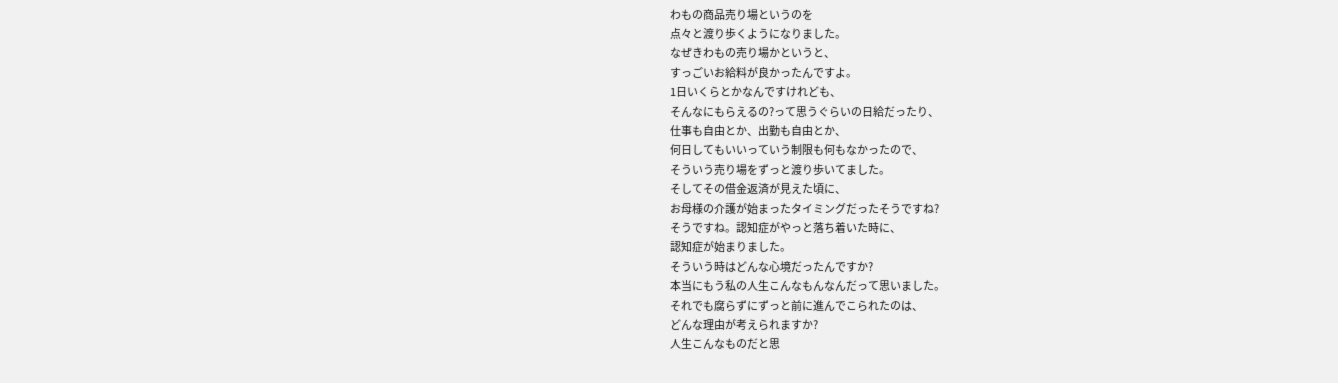わもの商品売り場というのを
点々と渡り歩くようになりました。
なぜきわもの売り場かというと、
すっごいお給料が良かったんですよ。
1日いくらとかなんですけれども、
そんなにもらえるの?って思うぐらいの日給だったり、
仕事も自由とか、出勤も自由とか、
何日してもいいっていう制限も何もなかったので、
そういう売り場をずっと渡り歩いてました。
そしてその借金返済が見えた頃に、
お母様の介護が始まったタイミングだったそうですね?
そうですね。認知症がやっと落ち着いた時に、
認知症が始まりました。
そういう時はどんな心境だったんですか?
本当にもう私の人生こんなもんなんだって思いました。
それでも腐らずにずっと前に進んでこられたのは、
どんな理由が考えられますか?
人生こんなものだと思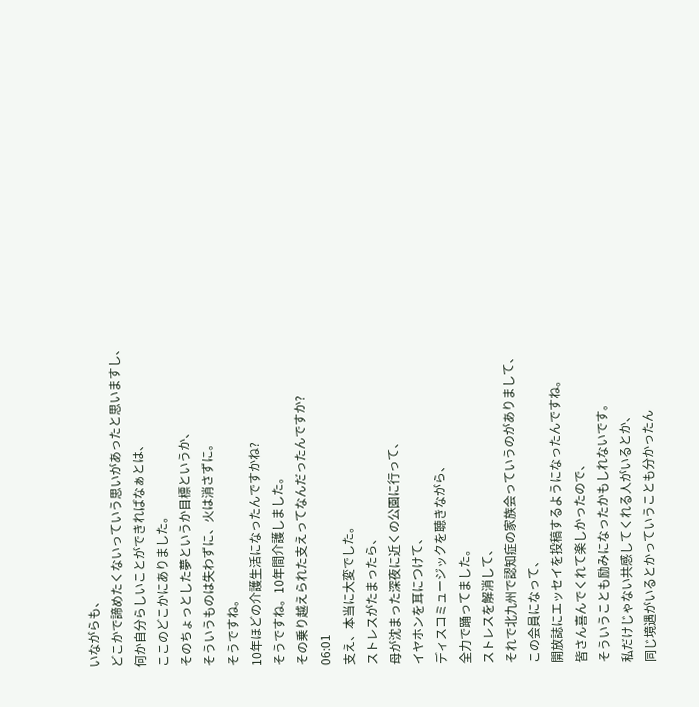いながらも、
どこかで諦めたくないっていう思いがあったと思いますし、
何か自分らしいことができればなぁとは、
ここのどこかにありました。
そのちょっとした夢というか目標というか、
そういうものは失わずに、火は消さずに。
そうですね。
10年ほどの介護生活になったんですかね?
そうですね。10年間介護しました。
その乗り越えられた支えってなんだったんですか?
06:01
支え、本当に大変でした。
ストレスがたまったら、
母が沈まった深夜に近くの公園に行って、
イヤホンを耳につけて、
ディスコミュージックを聴きながら、
全力で踊ってました。
ストレスを解消して、
それで北九州で認知症の家族会っていうのがありまして、
この会員になって、
開放誌にエッセイを投稿するようになったんですね。
皆さん喜んでくれて楽しかったので、
そういうことも励みになったかもしれないです。
私だけじゃない共感してくれる人がいるとか、
同じ境遇がいるとかっていうことも分かったん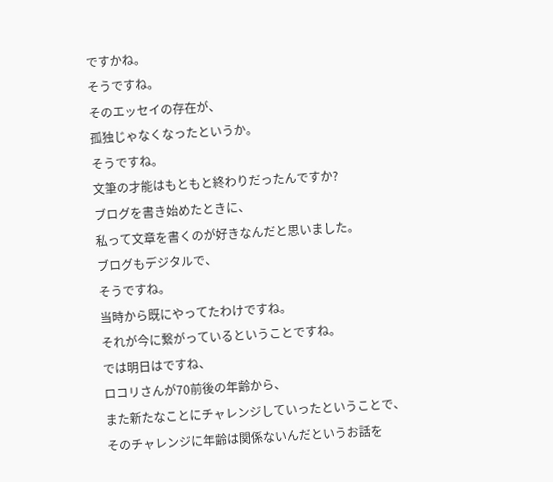ですかね。
そうですね。
そのエッセイの存在が、
孤独じゃなくなったというか。
そうですね。
文筆の才能はもともと終わりだったんですか?
ブログを書き始めたときに、
私って文章を書くのが好きなんだと思いました。
ブログもデジタルで、
そうですね。
当時から既にやってたわけですね。
それが今に繋がっているということですね。
では明日はですね、
ロコリさんが70前後の年齢から、
また新たなことにチャレンジしていったということで、
そのチャレンジに年齢は関係ないんだというお話を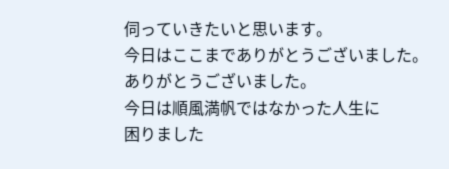伺っていきたいと思います。
今日はここまでありがとうございました。
ありがとうございました。
今日は順風満帆ではなかった人生に
困りました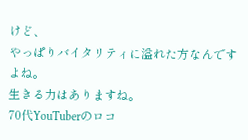けど、
やっぱりバイタリティに溢れた方なんですよね。
生きる力はありますね。
70代YouTuberのロコ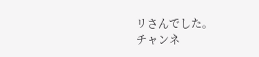リさんでした。
チャンネ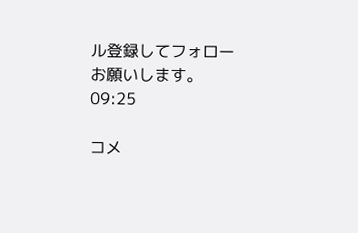ル登録してフォローお願いします。
09:25

コメ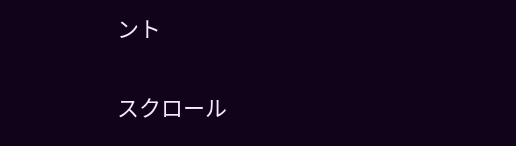ント

スクロール